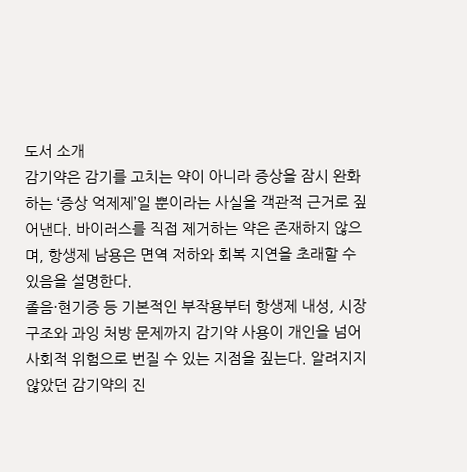도서 소개
감기약은 감기를 고치는 약이 아니라 증상을 잠시 완화하는 ‘증상 억제제’일 뿐이라는 사실을 객관적 근거로 짚어낸다. 바이러스를 직접 제거하는 약은 존재하지 않으며, 항생제 남용은 면역 저하와 회복 지연을 초래할 수 있음을 설명한다.
졸음·현기증 등 기본적인 부작용부터 항생제 내성, 시장 구조와 과잉 처방 문제까지 감기약 사용이 개인을 넘어 사회적 위험으로 번질 수 있는 지점을 짚는다. 알려지지 않았던 감기약의 진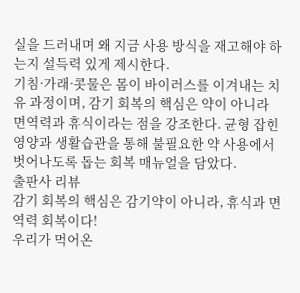실을 드러내며 왜 지금 사용 방식을 재고해야 하는지 설득력 있게 제시한다.
기침·가래·콧물은 몸이 바이러스를 이겨내는 치유 과정이며, 감기 회복의 핵심은 약이 아니라 면역력과 휴식이라는 점을 강조한다. 균형 잡힌 영양과 생활습관을 통해 불필요한 약 사용에서 벗어나도록 돕는 회복 매뉴얼을 담았다.
출판사 리뷰
감기 회복의 핵심은 감기약이 아니라, 휴식과 면역력 회복이다!
우리가 먹어온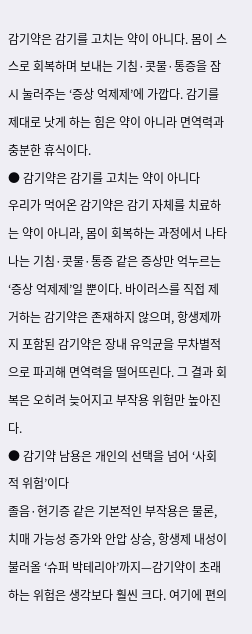감기약은 감기를 고치는 약이 아니다. 몸이 스스로 회복하며 보내는 기침·콧물·통증을 잠시 눌러주는 ‘증상 억제제’에 가깝다. 감기를 제대로 낫게 하는 힘은 약이 아니라 면역력과 충분한 휴식이다.
● 감기약은 감기를 고치는 약이 아니다
우리가 먹어온 감기약은 감기 자체를 치료하는 약이 아니라, 몸이 회복하는 과정에서 나타나는 기침·콧물·통증 같은 증상만 억누르는 ‘증상 억제제’일 뿐이다. 바이러스를 직접 제거하는 감기약은 존재하지 않으며, 항생제까지 포함된 감기약은 장내 유익균을 무차별적으로 파괴해 면역력을 떨어뜨린다. 그 결과 회복은 오히려 늦어지고 부작용 위험만 높아진다.
● 감기약 남용은 개인의 선택을 넘어 ‘사회적 위험’이다
졸음·현기증 같은 기본적인 부작용은 물론, 치매 가능성 증가와 안압 상승, 항생제 내성이 불러올 ‘슈퍼 박테리아’까지—감기약이 초래하는 위험은 생각보다 훨씬 크다. 여기에 편의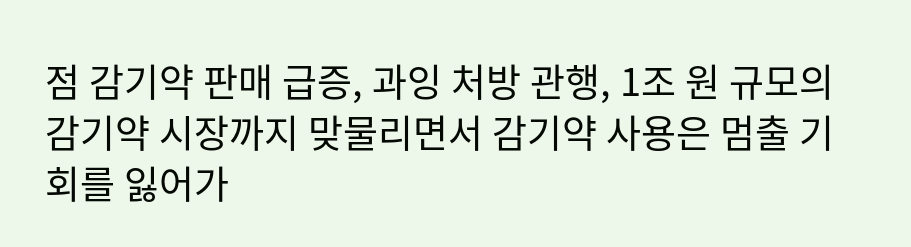점 감기약 판매 급증, 과잉 처방 관행, 1조 원 규모의 감기약 시장까지 맞물리면서 감기약 사용은 멈출 기회를 잃어가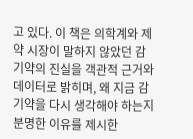고 있다. 이 책은 의학계와 제약 시장이 말하지 않았던 감기약의 진실을 객관적 근거와 데이터로 밝히며, 왜 지금 감기약을 다시 생각해야 하는지 분명한 이유를 제시한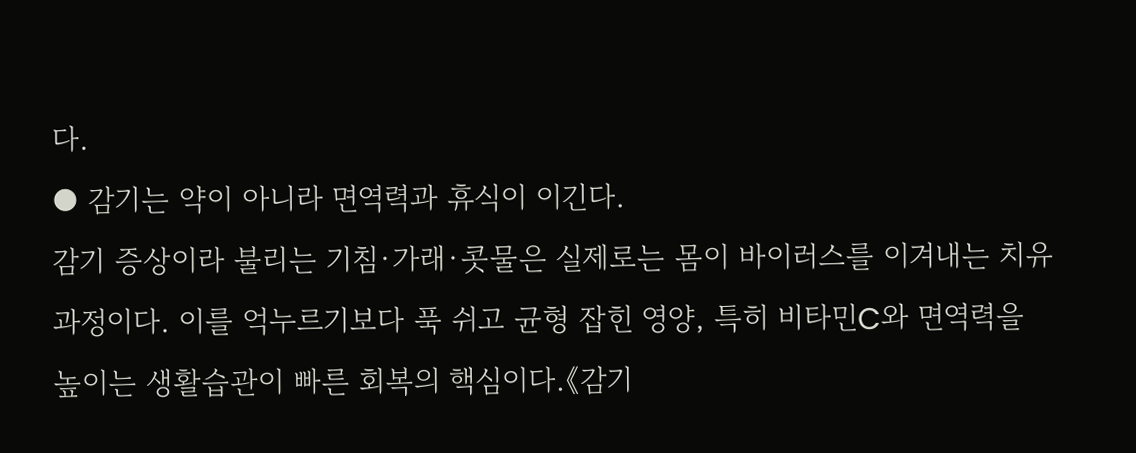다.
● 감기는 약이 아니라 면역력과 휴식이 이긴다.
감기 증상이라 불리는 기침·가래·콧물은 실제로는 몸이 바이러스를 이겨내는 치유 과정이다. 이를 억누르기보다 푹 쉬고 균형 잡힌 영양, 특히 비타민C와 면역력을 높이는 생활습관이 빠른 회복의 핵심이다.《감기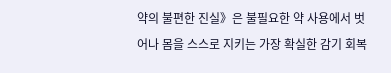약의 불편한 진실》은 불필요한 약 사용에서 벗어나 몸을 스스로 지키는 가장 확실한 감기 회복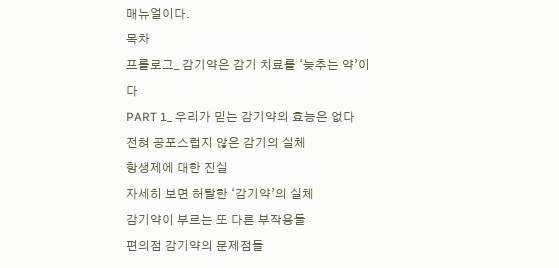매뉴얼이다.
목차
프롤로그_ 감기약은 감기 치료를 ‘늦추는 약’이다
PART 1_ 우리가 믿는 감기약의 효능은 없다
전혀 공포스럽지 않은 감기의 실체
항생제에 대한 진실
자세히 보면 허탈한 ‘감기약’의 실체
감기약이 부르는 또 다른 부작용들
편의점 감기약의 문제점들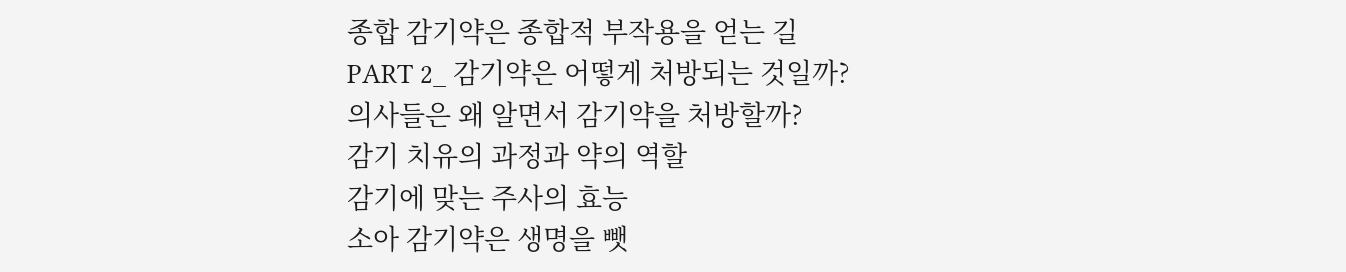종합 감기약은 종합적 부작용을 얻는 길
PART 2_ 감기약은 어떻게 처방되는 것일까?
의사들은 왜 알면서 감기약을 처방할까?
감기 치유의 과정과 약의 역할
감기에 맞는 주사의 효능
소아 감기약은 생명을 뺏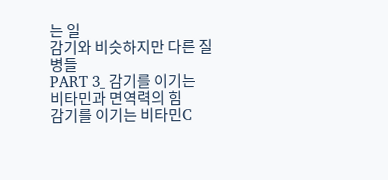는 일
감기와 비슷하지만 다른 질병들
PART 3_ 감기를 이기는 비타민과 면역력의 힘
감기를 이기는 비타민C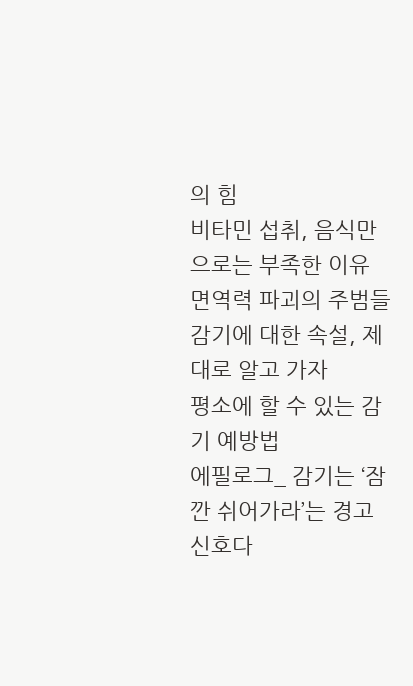의 힘
비타민 섭취, 음식만으로는 부족한 이유
면역력 파괴의 주범들
감기에 대한 속설, 제대로 알고 가자
평소에 할 수 있는 감기 예방법
에필로그_ 감기는 ‘잠깐 쉬어가라’는 경고 신호다